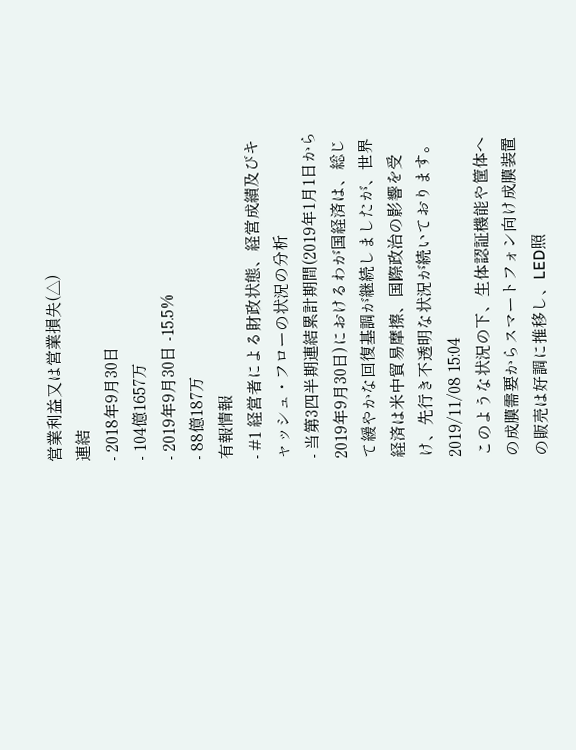営業利益又は営業損失(△)
連結
- 2018年9月30日
- 104億1657万
- 2019年9月30日 -15.5%
- 88億187万
有報情報
- #1 経営者による財政状態、経営成績及びキャッシュ・フローの状況の分析
- 当第3四半期連結累計期間(2019年1月1日から2019年9月30日)におけるわが国経済は、総じて緩やかな回復基調が継続しましたが、世界経済は米中貿易摩擦、国際政治の影響を受け、先行き不透明な状況が続いております。2019/11/08 15:04
このような状況の下、生体認証機能や筐体への成膜需要からスマートフォン向け成膜装置の販売は好調に推移し、LED照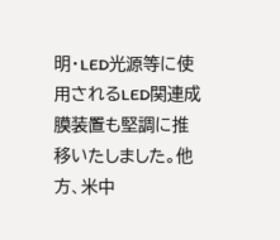明・LED光源等に使用されるLED関連成膜装置も堅調に推移いたしました。他方、米中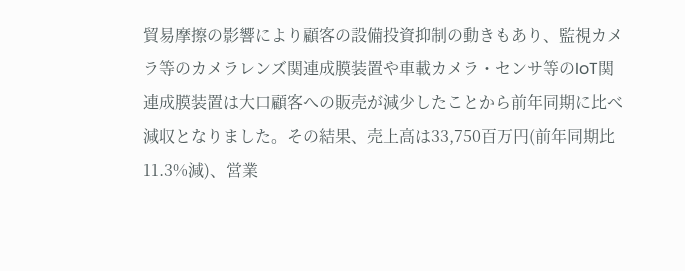貿易摩擦の影響により顧客の設備投資抑制の動きもあり、監視カメラ等のカメラレンズ関連成膜装置や車載カメラ・センサ等のIoT関連成膜装置は大口顧客への販売が減少したことから前年同期に比べ減収となりました。その結果、売上高は33,750百万円(前年同期比11.3%減)、営業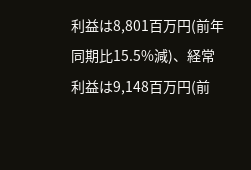利益は8,801百万円(前年同期比15.5%減)、経常利益は9,148百万円(前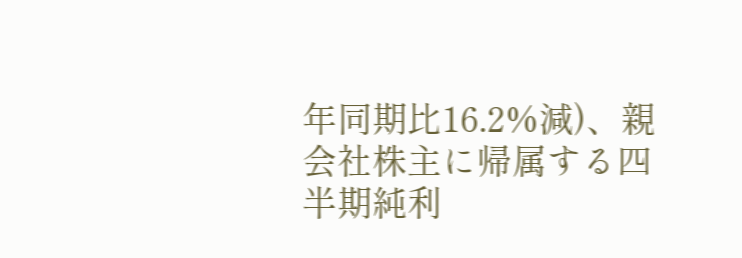年同期比16.2%減)、親会社株主に帰属する四半期純利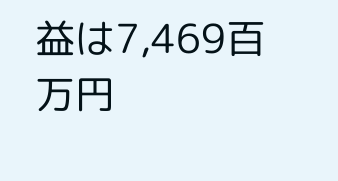益は7,469百万円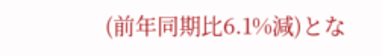(前年同期比6.1%減)とな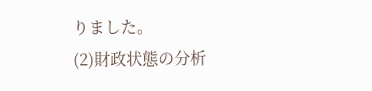りました。
(2)財政状態の分析